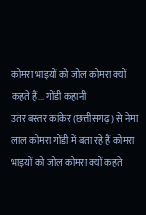कोमरा भाइयों को जोल कोमरा क्यों कहते हैं... गोंडी कहानी
उतर बस्तर कांकेर (छत्तीसगढ़) से नेमा लाल कोमरा गोंडी में बता रहे हैं कोमरा भाइयों को जोल कोमरा क्यों कहते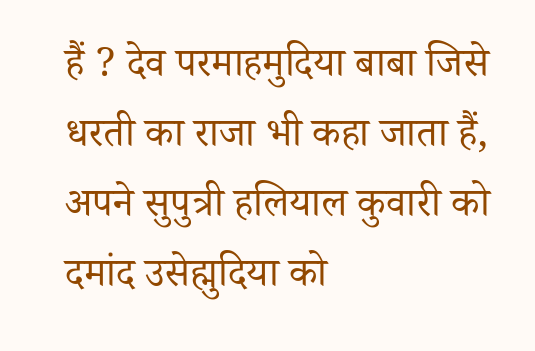हैं ? देव परमाहमुदिया बाबा जिसे धरती का राजा भी कहा जाता हैं, अपने सुपुत्री हलियाल कुवारी को दमांद उसेह्मुदिया को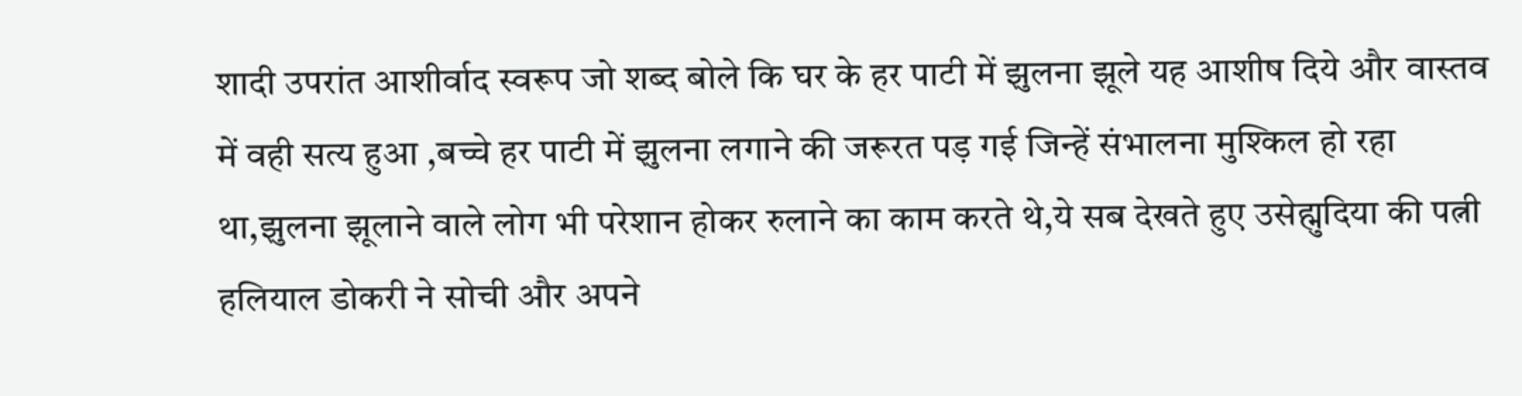शादी उपरांत आशीर्वाद स्वरूप जो शब्द बोले कि घर के हर पाटी में झुलना झूले यह आशीष दिये और वास्तव में वही सत्य हुआ ,बच्चे हर पाटी में झुलना लगाने की जरूरत पड़ गई जिन्हें संभालना मुश्किल हो रहा था,झुलना झूलाने वाले लोग भी परेशान होकर रुलाने का काम करते थे,ये सब देखते हुए उसेह्मुदिया की पत्नी हलियाल डोकरी ने सोची और अपने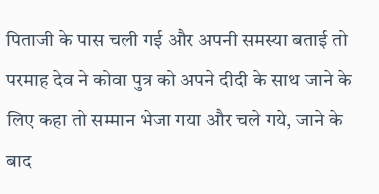पिताजी के पास चली गई और अपनी समस्या बताई तो परमाह देव ने कोवा पुत्र को अपने दीदी के साथ जाने के लिए कहा तो सम्मान भेजा गया और चले गये, जाने के बाद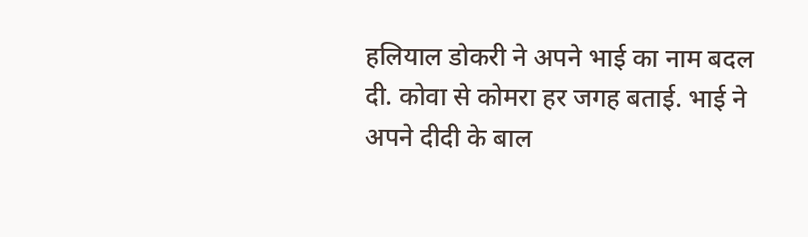हलियाल डोकरी ने अपने भाई का नाम बदल दी. कोवा से कोमरा हर जगह बताई. भाई ने अपने दीदी के बाल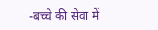-बच्चे की सेवा में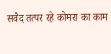सवैद तत्पर रहे कोमरा का काम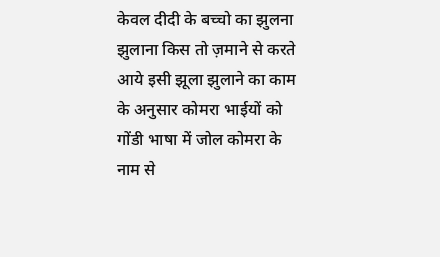केवल दीदी के बच्चो का झुलना झुलाना किस तो ज़माने से करते आये इसी झूला झुलाने का काम के अनुसार कोमरा भाईयों को गोंडी भाषा में जोल कोमरा के नाम से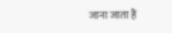जाना जाता हैं